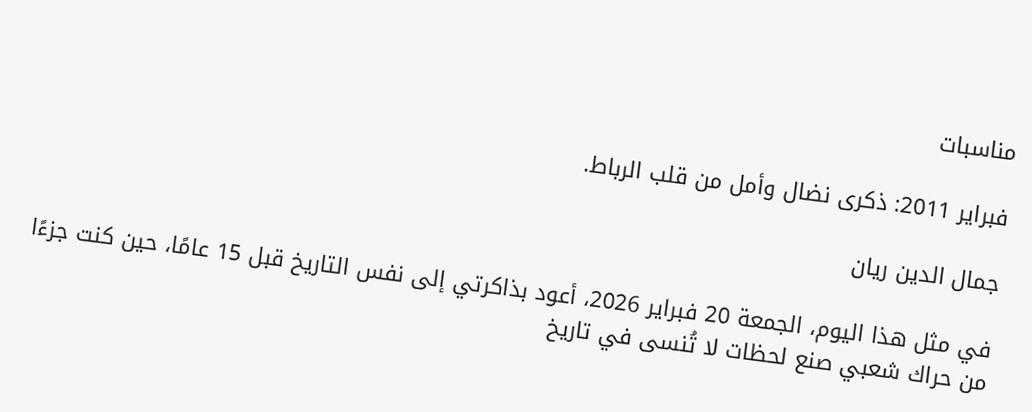مناسبات

فبراير 2011: ذكرى نضال وأمل من قلب الرباط.

جمال الدين ريان

في مثل هذا اليوم، الجمعة 20 فبراير 2026، أعود بذاكرتي إلى نفس التاريخ قبل 15 عامًا، حين كنت جزءًا من حراك شعبي صنع لحظات لا تُنسى في تاريخ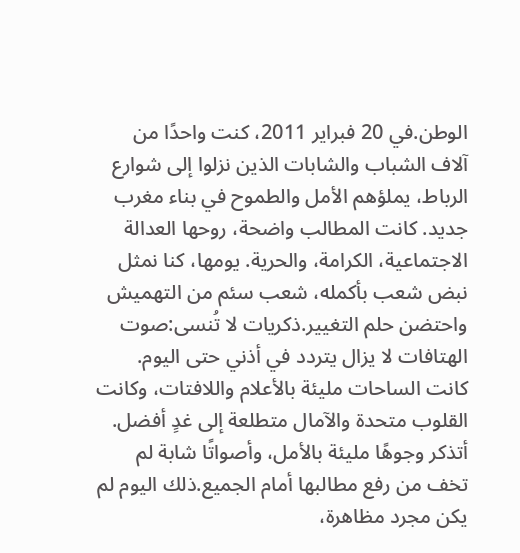الوطن.في 20 فبراير 2011، كنت واحدًا من آلاف الشباب والشابات الذين نزلوا إلى شوارع الرباط، يملؤهم الأمل والطموح في بناء مغرب جديد. كانت المطالب واضحة، روحها العدالة الاجتماعية، الكرامة، والحرية. يومها، كنا نمثل نبض شعب بأكمله، شعب سئم من التهميش واحتضن حلم التغيير.ذكريات لا تُنسى:صوت الهتافات لا يزال يتردد في أذني حتى اليوم. كانت الساحات مليئة بالأعلام واللافتات، وكانت القلوب متحدة والآمال متطلعة إلى غدٍ أفضل. أتذكر وجوهًا مليئة بالأمل، وأصواتًا شابة لم تخف من رفع مطالبها أمام الجميع.ذلك اليوم لم يكن مجرد مظاهرة،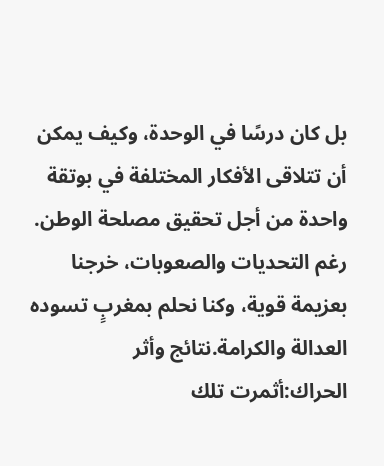بل كان درسًا في الوحدة، وكيف يمكن أن تتلاقى الأفكار المختلفة في بوتقة واحدة من أجل تحقيق مصلحة الوطن. رغم التحديات والصعوبات، خرجنا بعزيمة قوية، وكنا نحلم بمغربٍ تسوده العدالة والكرامة.نتائج وأثر الحراك:أثمرت تلك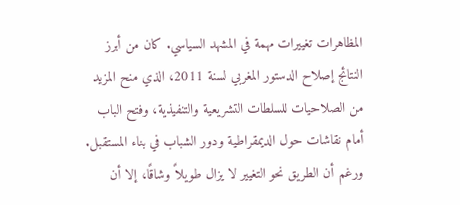المظاهرات تغييرات مهمة في المشهد السياسي. كان من أبرز النتائج إصلاح الدستور المغربي لسنة 2011، الذي منح المزيد من الصلاحيات للسلطات التشريعية والتنفيذية، وفتح الباب أمام نقاشات حول الديمقراطية ودور الشباب في بناء المستقبل. ورغم أن الطريق نحو التغيير لا يزال طويلاً وشاقًا، إلا أن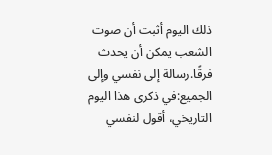ذلك اليوم أثبت أن صوت الشعب يمكن أن يحدث فرقًا.رسالة إلى نفسي وإلى الجميع:في ذكرى هذا اليوم التاريخي، أقول لنفسي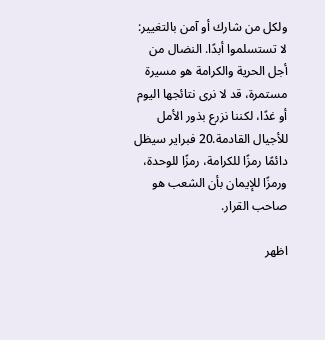ولكل من شارك أو آمن بالتغيير: لا تستسلموا أبدًا. النضال من أجل الحرية والكرامة هو مسيرة مستمرة، قد لا نرى نتائجها اليوم أو غدًا، لكننا نزرع بذور الأمل للأجيال القادمة.20 فبراير سيظل دائمًا رمزًا للكرامة، رمزًا للوحدة، ورمزًا للإيمان بأن الشعب هو صاحب القرار.

اظهر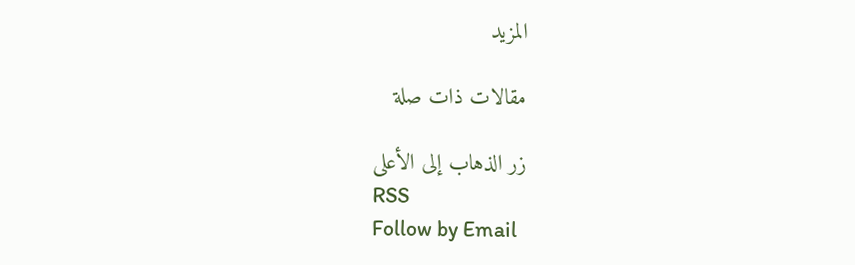المزيد

مقالات ذات صلة

زر الذهاب إلى الأعلى
RSS
Follow by Email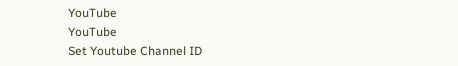YouTube
YouTube
Set Youtube Channel ID